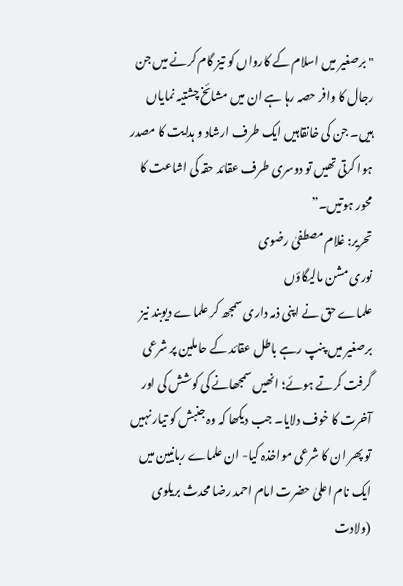"برصغیر میں اسلام کے کارواں کو تیز گام کرنے میں جن رجال کا وافر حصہ رہا ہے ان میں مشائخ چشتیہ نمایاں ہیں۔ جن کی خانقاہیں ایک طرف ارشاد و ہدایت کا مصدر ہوا کرتی تھیں تو دوسری طرف عقائد حقہ کی اشاعت کا محور ہوتیں۔”
تحریر: غلام مصطفیٰ رضوی
نوری مشن مالیگاؤں
علماے حق نے اپنی ذمہ داری سمجھ کر علماے دیوبند نیز برصغیر میں پنپ رہے باطل عقائد کے حاملین پر شرعی گرفت کرتے ہوئے؛ انھیں سمجھانے کی کوشش کی اور آخرت کا خوف دلایا۔ جب دیکھا کہ وہ جنبش کو تیار نہیں تو پھر ان کا شرعی مواخذہ کیا- ان علماے ربانیین میں ایک نام اعلیٰ حضرت امام احمد رضا محدث بریلوی (ولادت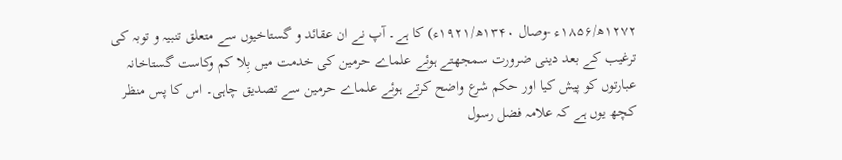۱۲۷۲ھ/۱۸۵۶ء -وصال ۱۳۴۰ھ/۱۹۲۱ء) کا ہے۔ آپ نے ان عقائد و گستاخیوں سے متعلق تنبیہ و توبہ کی ترغیب کے بعد دینی ضرورت سمجھتے ہوئے علماے حرمین کی خدمت میں بِلا کم وکاست گستاخانہ عبارتوں کو پیش کیا اور حکم شرع واضح کرتے ہوئے علماے حرمین سے تصدیق چاہی۔ اس کا پس منظر کچھ یوں ہے کہ علامہ فضل رسول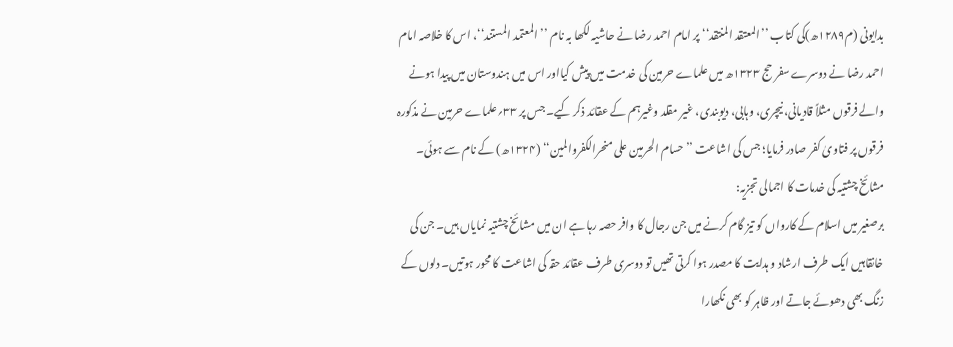بدایونی (م۱۲۸۹ھ)کی کتاب ’’المعتقد المنتقد‘‘ پر امام احمد رضا نے حاشیہ لکھا بہ نام ’’المعتمد المستند‘‘، اس کا خلاصہ امام احمد رضا نے دوسرے سفر حج ۱۳۲۳ھ میں علماے حرمین کی خدمت میں پیش کیااور اس میں ہندوستان میں پیدا ہونے والے فرقوں مثلاً قادیانی، نیچری، وہابی، دیوبندی، غیر مقلد وغیرہم کے عقائد ذکر کیے۔ جس پر ۳۳؍علماے حرمین نے مذکورہ فرقوں پر فتاویٰ کفر صادر فرمایا؛ جس کی اشاعت ’’حسام الحرمین علی منحرالکفروالمین‘‘ (۱۳۲۴ھ) کے نام سے ہوئی۔
مشائخ چشتیہ کی خدمات کا اجمالی تجزیہ:
برصغیر میں اسلام کے کارواں کو تیز گام کرنے میں جن رجال کا وافر حصہ رہا ہے ان میں مشائخ چشتیہ نمایاں ہیں۔ جن کی خانقاہیں ایک طرف ارشاد و ہدایت کا مصدر ہوا کرتی تھیں تو دوسری طرف عقائد حقہ کی اشاعت کا محور ہوتیں۔ دلوں کے زنگ بھی دھوئے جاتے اور ظاہر کو بھی نکھارا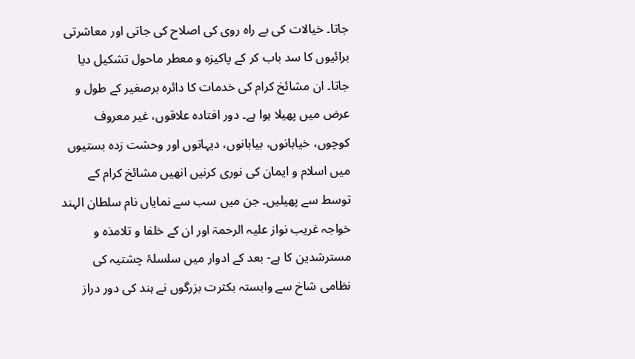جاتا۔ خیالات کی بے راہ روی کی اصلاح کی جاتی اور معاشرتی برائیوں کا سد باب کر کے پاکیزہ و معطر ماحول تشکیل دیا جاتا۔ ان مشائخ کرام کی خدمات کا دائرہ برصغیر کے طول و عرض میں پھیلا ہوا ہے۔ دور افتادہ علاقوں، غیر معروف کوچوں، خیابانوں، بیابانوں، دیہاتوں اور وحشت زدہ بستیوں میں اسلام و ایمان کی نوری کرنیں انھیں مشائخ کرام کے توسط سے پھیلیں۔ جن میں سب سے نمایاں نام سلطان الہند خواجہ غریب نواز علیہ الرحمۃ اور ان کے خلفا و تلامذہ و مسترشدین کا ہے- بعد کے ادوار میں سلسلۂ چشتیہ کی نظامی شاخ سے وابستہ بکثرت بزرگوں نے ہند کی دور دراز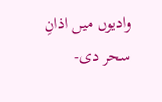وادیوں میں اذانِ سحر دی-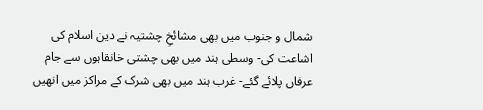شمال و جنوب میں بھی مشائخِ چشتیہ نے دین اسلام کی اشاعت کی- وسطی ہند میں بھی چشتی خانقاہوں سے جام عرفاں پلائے گئے- غرب ہند میں بھی شرک کے مراکز میں انھیں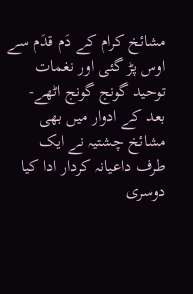مشائخ کرام کے دَم قدَم سے اوس پڑ گئی اور نغمات توحید گونج گونج اٹھے-
بعد کے ادوار میں بھی مشائخ چشتیہ نے ایک طرف داعیانہ کردار ادا کیا دوسری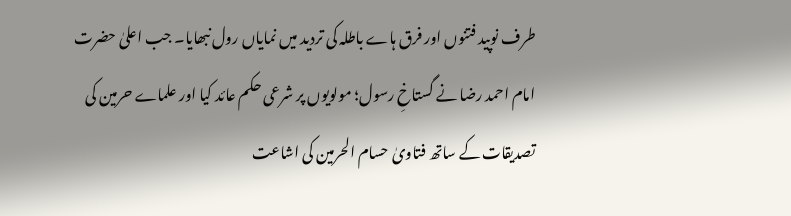طرف نوپید فتنوں اور فرق ہاے باطلہ کی تردید میں نمایاں رول نبھایا۔ جب اعلیٰ حضرت امام احمد رضا نے گستاخِ رسول؛ مولویوں پر شرعی حکم عائد کیا اور علماے حرمین کی تصدیقات کے ساتھ فتاویٰ حسام الحرمین کی اشاعت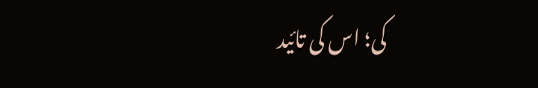کی؛ اس کی تائید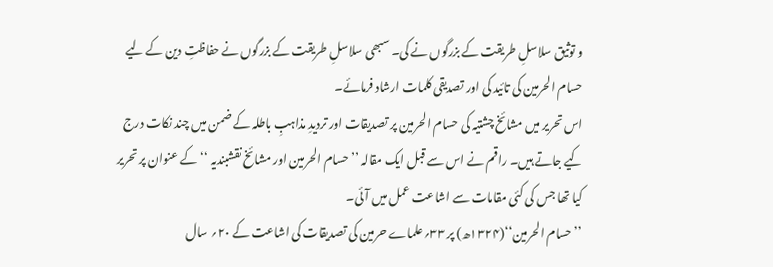و توثیق سلاسلِ طریقت کے بزرگوں نے کی۔ سبھی سلاسلِ طریقت کے بزرگوں نے حفاظتِ دین کے لیے حسام الحرمین کی تائید کی اور تصدیقی کلمات ارشاد فرمائے۔
اس تحریر میں مشائخ چشتیہ کی حسام الحرمین پر تصدیقات اور تردیدِ مذاہبِ باطلہ کے ضمن میں چند نکات درج کیے جاتے ہیں۔ راقم نے اس سے قبل ایک مقالہ ’’حسام الحرمین اور مشائخ نقشبندیہ ‘‘ کے عنوان پر تحریر کیا تھا جس کی کئی مقامات سے اشاعت عمل میں آئی۔
’’حسام الحرمین‘‘(۱۳۲۴ھ) پر ۳۳؍علماے حرمین کی تصدیقات کی اشاعت کے ۲۰؍ سال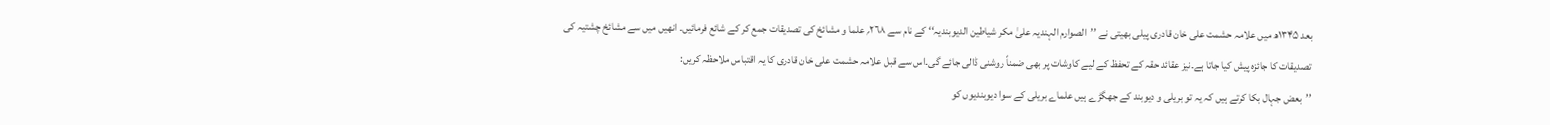بعد ۱۳۴۵ھ میں علامہ حشمت علی خان قادری پیلی بھیتی نے ’’الصوارم الہندیہ علیٰ مکر شیاطین الدیوبندیہ‘‘ کے نام سے ۲٦٨؍ علما و مشائخ کی تصدیقات جمع کر کے شائع فرمائیں۔ انھیں میں سے مشائخ چشتیہ کی تصدیقات کا جائزہ پیش کیا جاتا ہے۔نیز عقائد حقہ کے تحفظ کے لیے کاوشات پر بھی ضمناً روشنی ڈالی جائے گی۔اس سے قبل علامہ حشمت علی خان قادری کا یہ اقتباس ملاحظہ کریں:
’’بعض جہال بکا کرتے ہیں کہ یہ تو بریلی و دیوبند کے جھگڑے ہیں علماے بریلی کے سوا دیوبندیوں کو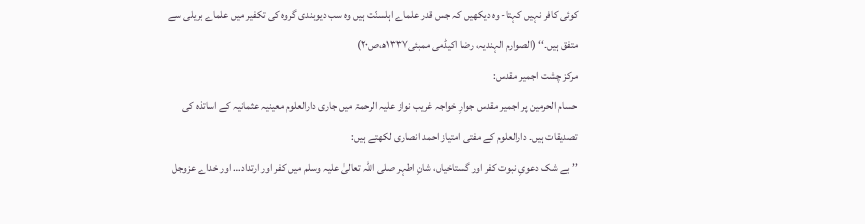کوئی کافر نہیں کہتا- وہ دیکھیں کہ جس قدر علماے اہلسنّت ہیں وہ سب دیوبندی گروہ کی تکفیر میں علماے بریلی سے متفق ہیں۔‘‘ (الصوارم الہندیہ، رضا اکیڈمی ممبئی۱۳۳۷ھ،ص۲۰)
مرکز چشت اجمیر مقدس:
حسام الحرمین پر اجمیر مقدس جوارِ خواجہ غریب نواز علیہ الرحمۃ میں جاری دارالعلوم معینیہ عثمانیہ کے اساتذہ کی تصدیقات ہیں۔ دارالعلوم کے مفتی امتیاز احمد انصاری لکھتے ہیں:
’’بے شک دعویِ نبوت کفر اور گستاخیاں، شانِ اطہر صلی اللہ تعالیٰ علیہ وسلم میں کفر اور ارتداد… اور خداے عزوجل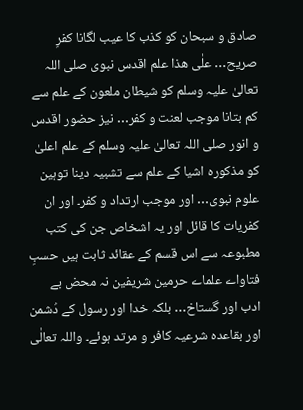صادق و سبحان کو کذب کا عیب لگانا کفرِ صریح… علٰی ھذا علم اقدس نبوی صلی اللہ تعالیٰ علیہ وسلم کو شیطان ملعون کے علم سے کم بتانا موجب لعنت و کفر… نیز حضور اقدس و انور صلی اللہ تعالیٰ علیہ وسلم کے علم اعلیٰ کو مذکورہ اشیا کے علم سے تشبیہ دینا توہین علوم نبوی… اور موجب ارتداد و کفر۔ اور ان کفریات کا قائل اور یہ اشخاص جن کی کتب مطبوعہ سے اس قسم کے عقائد ثابت ہیں حسبِ فتاواے علماے حرمین شریفین نہ محض بے ادب اور گستاخ… بلکہ خدا اور رسول کے دُشمن اور بقاعدہ شرعیہ کافر و مرتد ہوئے۔ واللہ تعالٰی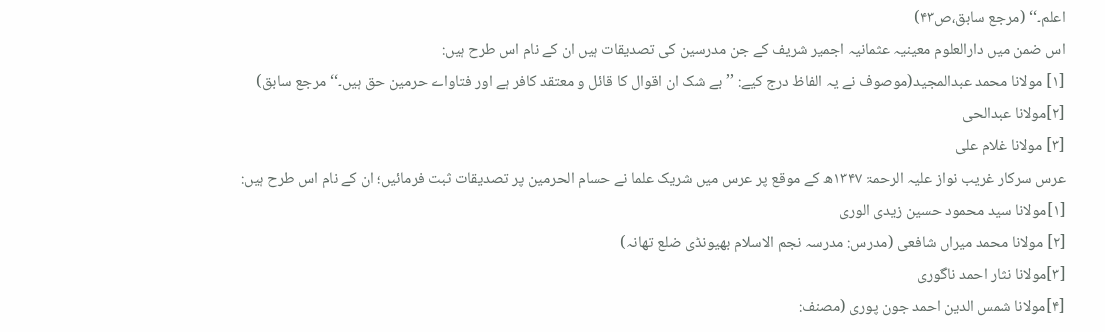اعلم۔‘‘ (مرجع سابق،ص۴۳)
اس ضمن میں دارالعلوم معینیہ عثمانیہ اجمیر شریف کے جن مدرسین کی تصدیقات ہیں ان کے نام اس طرح ہیں:
[۱] مولانا محمد عبدالمجید(موصوف نے یہ الفاظ درج کیے: ’’بے شک ان اقوال کا قائل و معتقد کافر ہے اور فتاواے حرمین حق ہیں۔‘‘ مرجع سابق)
[۲]مولانا عبدالحی
[۳] مولانا غلام علی
عرس سرکار غریب نواز علیہ الرحمۃ ۱۳۴۷ھ کے موقع پر عرس میں شریک علما نے حسام الحرمین پر تصدیقات ثبت فرمائیں؛ ان کے نام اس طرح ہیں:
[۱]مولانا سید محمود حسین زیدی الوری
[۲] مولانا محمد میراں شافعی (مدرس: مدرسہ نجم الاسلام بھیونڈی ضلع تھانہ)
[۳]مولانا نثار احمد ناگوری
[۴]مولانا شمس الدین احمد جون پوری (مصنف: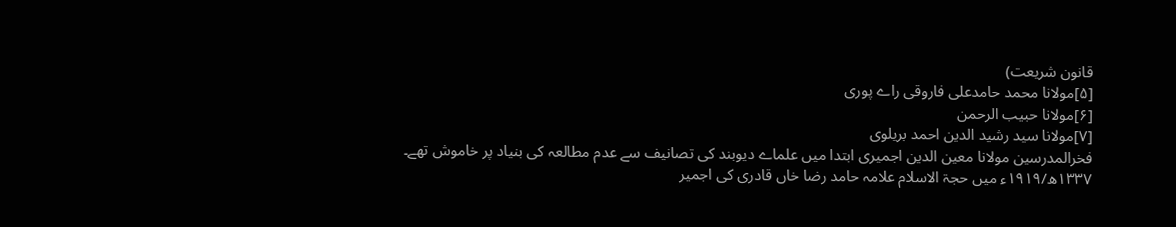قانون شریعت)
[۵]مولانا محمد حامدعلی فاروقی راے پوری
[۶]مولانا حبیب الرحمن
[۷]مولانا سید رشید الدین احمد بریلوی
فخرالمدرسین مولانا معین الدین اجمیری ابتدا میں علماے دیوبند کی تصانیف سے عدم مطالعہ کی بنیاد پر خاموش تھے۔ ۱۳۳۷ھ/۱۹۱۹ء میں حجۃ الاسلام علامہ حامد رضا خاں قادری کی اجمیر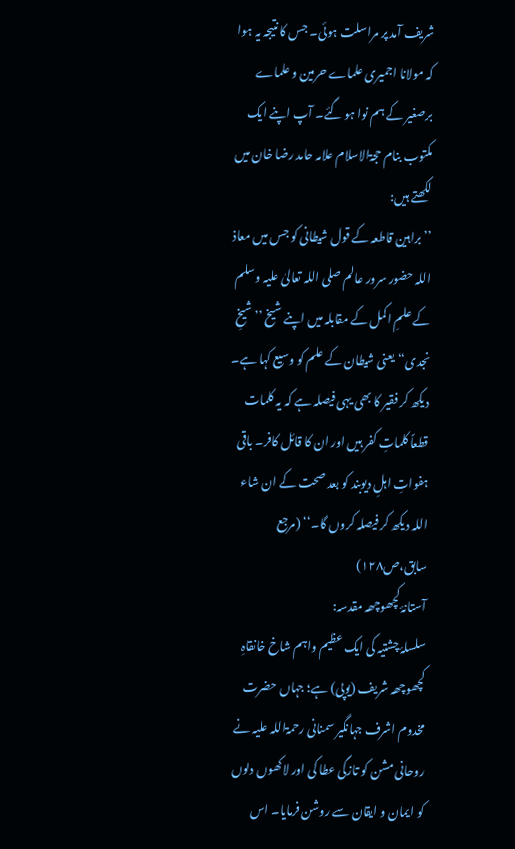شریف آمد پر مراسلت ہوئی۔ جس کا نتیجہ یہ ہوا کہ مولانا اجمیری علماے حرمین و علماے برصغیر کے ہم نوا ہو گئے۔ آپ اپنے ایک مکتوب بنام حجۃالاسلام علامہ حامد رضا خان میں لکھتے ہیں:
’’براہین قاطعہ کے قول شیطانی کو جس میں معاذ اللہ حضور سرور عالم صلی اللہ تعالیٰ علیہ وسلم کے علمِ اکمل کے مقابلہ میں اپنے شیخ ’’شیخِ نجدی‘‘ یعنی شیطان کے علم کو وسیع کہا ہے۔ دیکھ کر فقیر کا بھی یہی فیصلہ ہے کہ یہ کلمات قطعاً کلماتِ کفر ہیں اور ان کا قائل کافر۔ باقی ہفواتِ اہلِ دیوبند کو بعد صحت کے ان شاء اللہ دیکھ کر فیصلہ کروں گا۔‘‘ (مرجع سابق،ص۱۲۸)
آستانۂ کچھوچھہ مقدسہ:
سلسلۂ چشتیہ کی ایک عظیم واہم شاخ خانقاہِ کچھوچھہ شریف (یوپی) ہے؛ جہاں حضرت مخدوم اشرف جہانگیر سمنانی رحمۃاللہ علیہ نے روحانی مشن کو تازگی عطا کی اور لاکھوں دلوں کو ایمان و ایقان سے روشن فرمایا۔ اس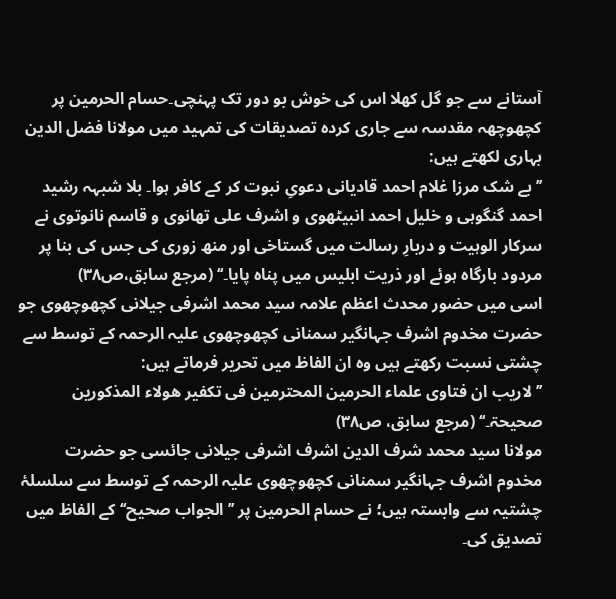آستانے سے جو گل کھلا اس کی خوش بو دور تک پہنچی۔حسام الحرمین پر کچھوچھہ مقدسہ سے جاری کردہ تصدیقات کی تمہید میں مولانا فضل الدین بہاری لکھتے ہیں:
’’بے شک مرزا غلام احمد قادیانی دعویِ نبوت کر کے کافر ہوا۔ بلا شبہہ رشید احمد گنگوہی و خلیل احمد انبیٹھوی و اشرف علی تھانوی و قاسم نانوتوی نے سرکار الوہیت و دربارِ رسالت میں گستاخی اور منھ زوری کی جس کی بنا پر مردود بارگاہ ہوئے اور ذریت ابلیس میں پناہ پایا۔‘‘ (مرجع سابق،ص۳۸)
اسی میں حضور محدث اعظم علامہ سید محمد اشرفی جیلانی کچھوچھوی جو حضرت مخدوم اشرف جہانگیر سمنانی کچھوچھوی علیہ الرحمہ کے توسط سے چشتی نسبت رکھتے ہیں وہ ان الفاظ میں تحریر فرماتے ہیں:
’’لاریب ان فتاوی علماء الحرمین المحترمین فی تکفیر ھولاء المذکورین صحیحۃ۔‘‘ (مرجع سابق، ص۳۸)
مولانا سید محمد شرف الدین اشرف اشرفی جیلانی جائسی جو حضرت مخدوم اشرف جہانگیر سمنانی کچھوچھوی علیہ الرحمہ کے توسط سے سلسلۂ چشتیہ سے وابستہ ہیں؛ نے حسام الحرمین پر ’’الجواب صحیح‘‘کے الفاظ میں تصدیق کی۔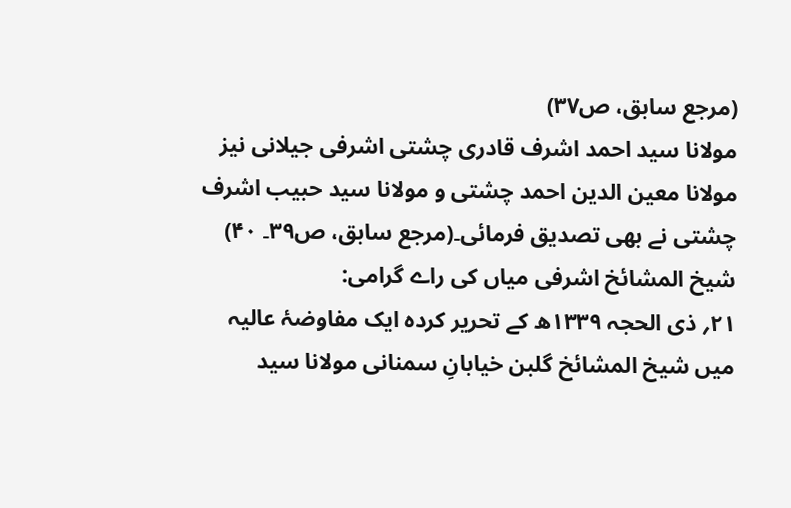(مرجع سابق، ص۳۷)
مولانا سید احمد اشرف قادری چشتی اشرفی جیلانی نیز مولانا معین الدین احمد چشتی و مولانا سید حبیب اشرف چشتی نے بھی تصدیق فرمائی۔(مرجع سابق، ص۳۹۔ ۴۰)
شیخ المشائخ اشرفی میاں کی راے گرامی:
۲۱؍ ذی الحجہ ۱۳۳۹ھ کے تحریر کردہ ایک مفاوضۂ عالیہ میں شیخ المشائخ گلبن خیابانِ سمنانی مولانا سید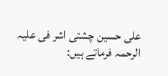علی حسین چشتی اشر فی علیہ الرحمہ فرماتے ہیں: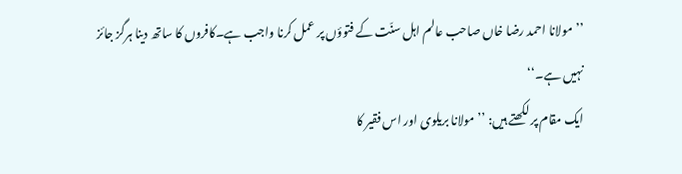’’مولانا احمد رضا خاں صاحب عالم اہل سنّت کے فتوؤں پر عمل کرنا واجب ہے۔کافروں کا ساتھ دینا ہرگز جائز نہیں ہے۔‘‘
ایک مقام پر لکھتے ہیں: ’’مولانا بریلوی اور اس فقیر کا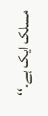مسلک ایک ہے۔‘‘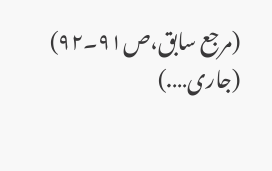(مرجع سابق،ص۹۱۔۹۲)
(جاری….)